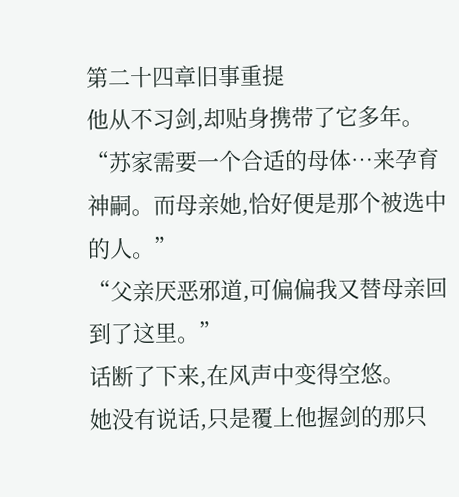第二十四章旧事重提
他从不习剑,却贴身携带了它多年。
“苏家需要一个合适的母体…来孕育神嗣。而母亲她,恰好便是那个被选中的人。”
“父亲厌恶邪道,可偏偏我又替母亲回到了这里。”
话断了下来,在风声中变得空悠。
她没有说话,只是覆上他握剑的那只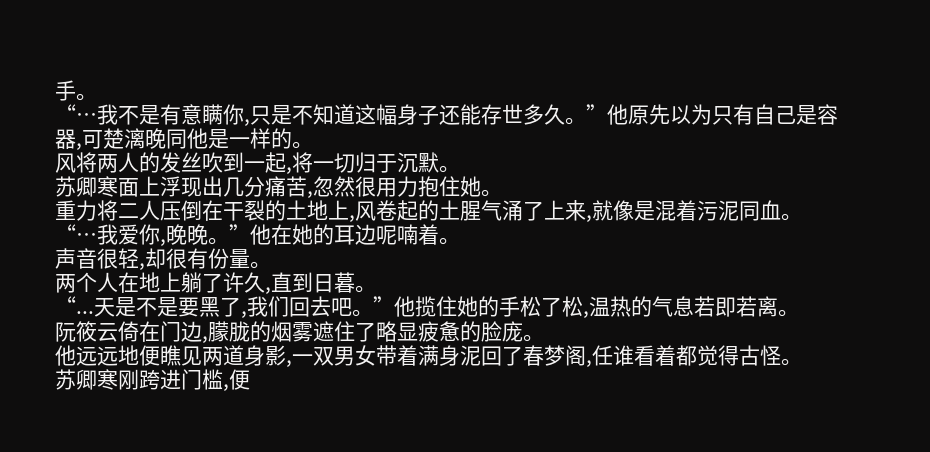手。
“…我不是有意瞒你,只是不知道这幅身子还能存世多久。”他原先以为只有自己是容器,可楚漓晚同他是一样的。
风将两人的发丝吹到一起,将一切归于沉默。
苏卿寒面上浮现出几分痛苦,忽然很用力抱住她。
重力将二人压倒在干裂的土地上,风卷起的土腥气涌了上来,就像是混着污泥同血。
“…我爱你,晚晚。”他在她的耳边呢喃着。
声音很轻,却很有份量。
两个人在地上躺了许久,直到日暮。
“...天是不是要黑了,我们回去吧。”他揽住她的手松了松,温热的气息若即若离。
阮筱云倚在门边,朦胧的烟雾遮住了略显疲惫的脸庞。
他远远地便瞧见两道身影,一双男女带着满身泥回了春梦阁,任谁看着都觉得古怪。
苏卿寒刚跨进门槛,便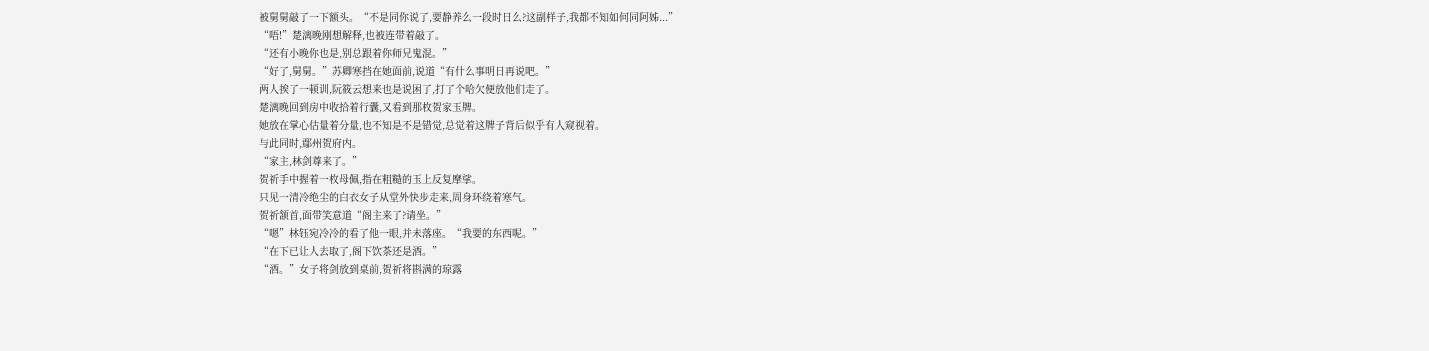被舅舅敲了一下额头。“不是同你说了,要静养么一段时日么?这副样子,我都不知如何同阿姊...”
“唔!”楚漓晚刚想解释,也被连带着敲了。
“还有小晚你也是,别总跟着你师兄鬼混。”
“好了,舅舅。”苏卿寒挡在她面前,说道“有什么事明日再说吧。”
两人挨了一顿训,阮筱云想来也是说困了,打了个哈欠便放他们走了。
楚漓晚回到房中收拾着行囊,又看到那枚贺家玉牌。
她放在掌心估量着分量,也不知是不是错觉,总觉着这牌子背后似乎有人窥视着。
与此同时,鄢州贺府内。
“家主,林剑尊来了。”
贺祈手中握着一枚母佩,指在粗糙的玉上反复摩挲。
只见一清冷绝尘的白衣女子从堂外快步走来,周身环绕着寒气。
贺祈颔首,面带笑意道“阁主来了?请坐。”
“嗯”林钰宛冷冷的看了他一眼,并未落座。“我要的东西呢。”
“在下已让人去取了,阁下饮茶还是酒。”
“酒。”女子将剑放到桌前,贺祈将斟满的琼露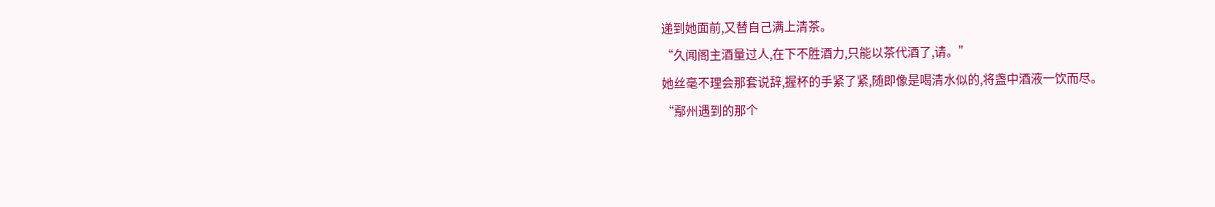递到她面前,又替自己满上清茶。
“久闻阁主酒量过人,在下不胜酒力,只能以茶代酒了,请。”
她丝毫不理会那套说辞,握杯的手紧了紧,随即像是喝清水似的,将盏中酒液一饮而尽。
“鄢州遇到的那个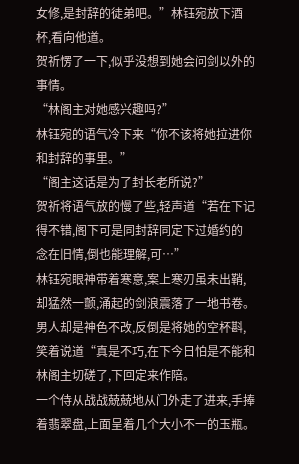女修,是封辞的徒弟吧。”林钰宛放下酒杯,看向他道。
贺祈愣了一下,似乎没想到她会问剑以外的事情。
“林阁主对她感兴趣吗?”
林钰宛的语气冷下来“你不该将她拉进你和封辞的事里。”
“阁主这话是为了封长老所说?”
贺祈将语气放的慢了些,轻声道“若在下记得不错,阁下可是同封辞同定下过婚约的 念在旧情,倒也能理解,可…”
林钰宛眼神带着寒意,案上寒刃虽未出鞘,却猛然一颤,涌起的剑浪震落了一地书卷。
男人却是神色不改,反倒是将她的空杯斟,
笑着说道“真是不巧,在下今日怕是不能和林阁主切磋了,下回定来作陪。
一个侍从战战兢兢地从门外走了进来,手捧着翡翠盘,上面呈着几个大小不一的玉瓶。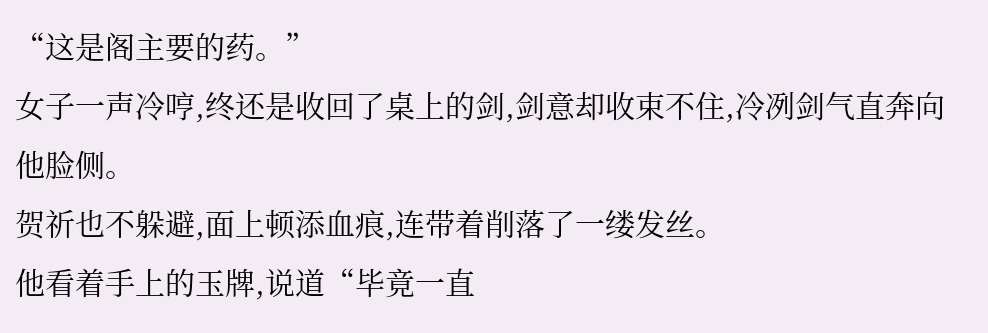“这是阁主要的药。”
女子一声冷哼,终还是收回了桌上的剑,剑意却收束不住,冷冽剑气直奔向他脸侧。
贺祈也不躲避,面上顿添血痕,连带着削落了一缕发丝。
他看着手上的玉牌,说道“毕竟一直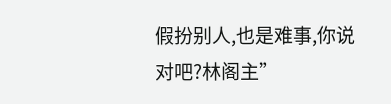假扮别人,也是难事,你说对吧?林阁主”